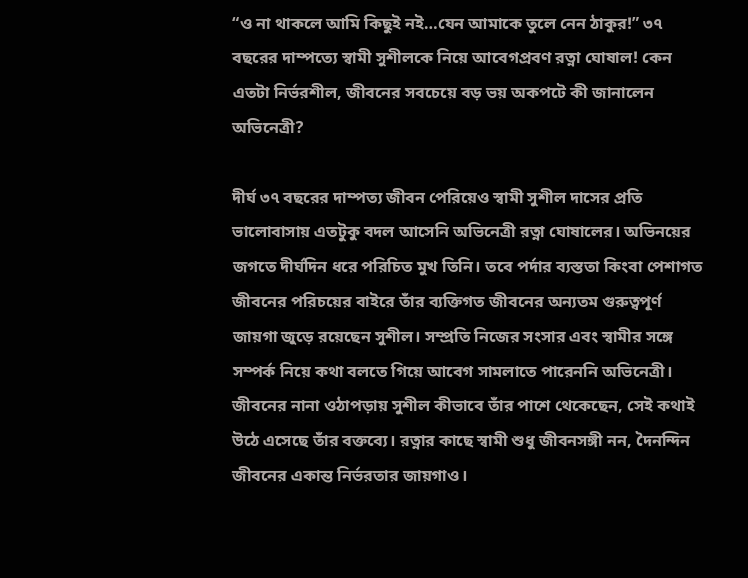“ও না থাকলে আমি কিছুই নই…যেন আমাকে তুলে নেন ঠাকুর!” ৩৭ বছরের দাম্পত্যে স্বামী সুশীলকে নিয়ে আবেগপ্রবণ রত্না ঘোষাল! কেন এতটা নির্ভরশীল, জীবনের সবচেয়ে বড় ভয় অকপটে কী জানালেন অভিনেত্রী?

দীর্ঘ ৩৭ বছরের দাম্পত্য জীবন পেরিয়েও স্বামী সুশীল দাসের প্রতি ভালোবাসায় এতটুকু বদল আসেনি অভিনেত্রী রত্না ঘোষালের। অভিনয়ের জগতে দীর্ঘদিন ধরে পরিচিত মুখ তিনি। তবে পর্দার ব্যস্ততা কিংবা পেশাগত জীবনের পরিচয়ের বাইরে তাঁর ব্যক্তিগত জীবনের অন্যতম গুরুত্বপূর্ণ জায়গা জুড়ে রয়েছেন সুশীল। সম্প্রতি নিজের সংসার এবং স্বামীর সঙ্গে সম্পর্ক নিয়ে কথা বলতে গিয়ে আবেগ সামলাতে পারেননি অভিনেত্রী। জীবনের নানা ওঠাপড়ায় সুশীল কীভাবে তাঁর পাশে থেকেছেন, সেই কথাই উঠে এসেছে তাঁর বক্তব্যে। রত্নার কাছে স্বামী শুধু জীবনসঙ্গী নন, দৈনন্দিন জীবনের একান্ত নির্ভরতার জায়গাও।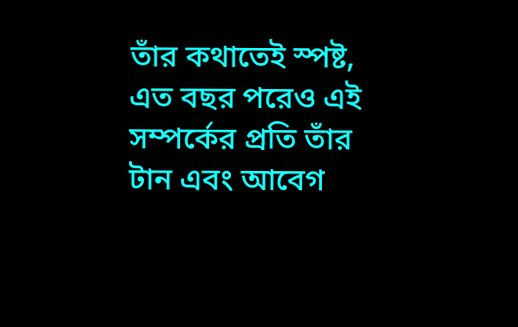তাঁর কথাতেই স্পষ্ট, এত বছর পরেও এই সম্পর্কের প্রতি তাঁর টান এবং আবেগ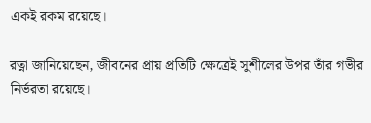একই রকম রয়েছে।

রত্না জানিয়েছেন, জীবনের প্রায় প্রতিটি ক্ষেত্রেই সুশীলের উপর তাঁর গভীর নির্ভরতা রয়েছে।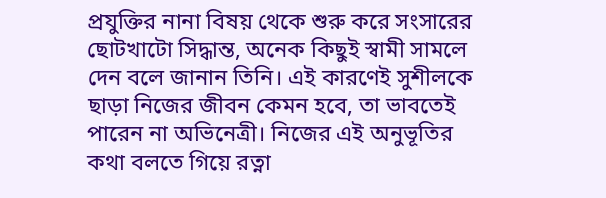প্রযুক্তির নানা বিষয় থেকে শুরু করে সংসারের ছোটখাটো সিদ্ধান্ত, অনেক কিছুই স্বামী সামলে দেন বলে জানান তিনি। এই কারণেই সুশীলকে ছাড়া নিজের জীবন কেমন হবে, তা ভাবতেই পারেন না অভিনেত্রী। নিজের এই অনুভূতির কথা বলতে গিয়ে রত্না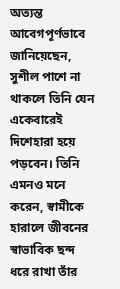অত্যন্ত আবেগপূর্ণভাবে জানিয়েছেন, সুশীল পাশে না থাকলে তিনি যেন একেবারেই দিশেহারা হয়ে পড়বেন। তিনি এমনও মনে করেন, স্বামীকে হারালে জীবনের স্বাভাবিক ছন্দ ধরে রাখা তাঁর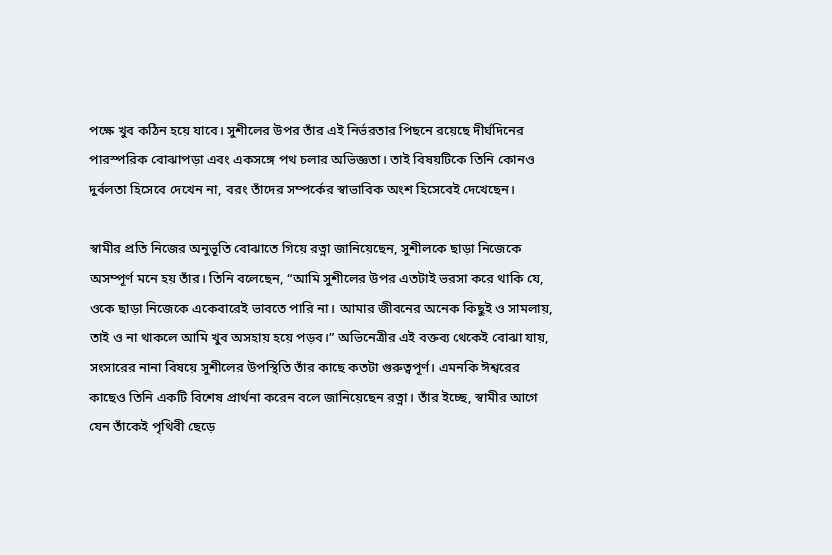পক্ষে খুব কঠিন হয়ে যাবে। সুশীলের উপর তাঁর এই নির্ভরতার পিছনে রয়েছে দীর্ঘদিনের পারস্পরিক বোঝাপড়া এবং একসঙ্গে পথ চলার অভিজ্ঞতা। তাই বিষয়টিকে তিনি কোনও দুর্বলতা হিসেবে দেখেন না, বরং তাঁদের সম্পর্কের স্বাভাবিক অংশ হিসেবেই দেখেছেন।

স্বামীর প্রতি নিজের অনুভূতি বোঝাতে গিয়ে রত্না জানিয়েছেন, সুশীলকে ছাড়া নিজেকে অসম্পূর্ণ মনে হয় তাঁর। তিনি বলেছেন, “আমি সুশীলের উপর এতটাই ভরসা করে থাকি যে, ওকে ছাড়া নিজেকে একেবারেই ভাবতে পারি না। আমার জীবনের অনেক কিছুই ও সামলায়, তাই ও না থাকলে আমি খুব অসহায় হয়ে পড়ব।” অভিনেত্রীর এই বক্তব্য থেকেই বোঝা যায়, সংসারের নানা বিষয়ে সুশীলের উপস্থিতি তাঁর কাছে কতটা গুরুত্বপূর্ণ। এমনকি ঈশ্বরের কাছেও তিনি একটি বিশেষ প্রার্থনা করেন বলে জানিয়েছেন রত্না। তাঁর ইচ্ছে, স্বামীর আগে যেন তাঁকেই পৃথিবী ছেড়ে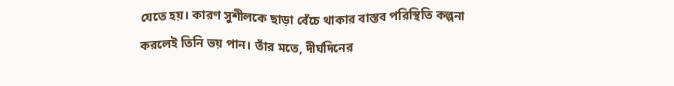যেতে হয়। কারণ সুশীলকে ছাড়া বেঁচে থাকার বাস্তব পরিস্থিতি কল্পনা করলেই তিনি ভয় পান। তাঁর মতে, দীর্ঘদিনের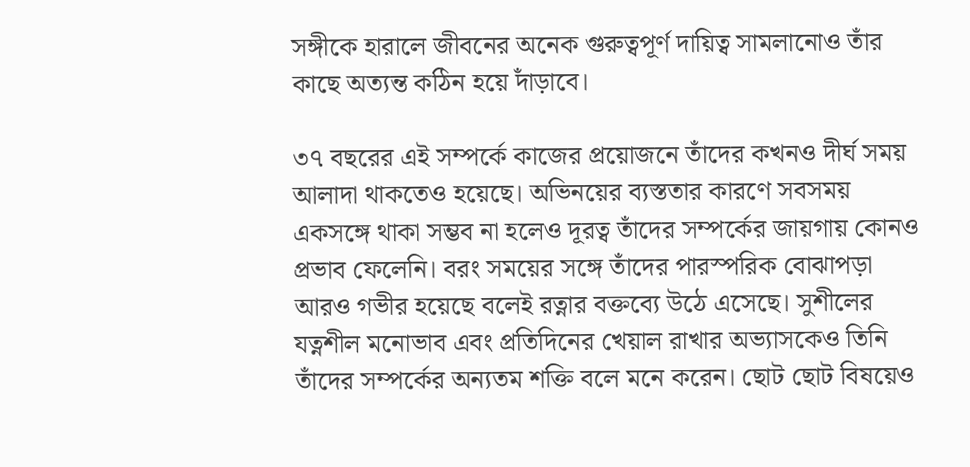সঙ্গীকে হারালে জীবনের অনেক গুরুত্বপূর্ণ দায়িত্ব সামলানোও তাঁর কাছে অত্যন্ত কঠিন হয়ে দাঁড়াবে।

৩৭ বছরের এই সম্পর্কে কাজের প্রয়োজনে তাঁদের কখনও দীর্ঘ সময় আলাদা থাকতেও হয়েছে। অভিনয়ের ব্যস্ততার কারণে সবসময় একসঙ্গে থাকা সম্ভব না হলেও দূরত্ব তাঁদের সম্পর্কের জায়গায় কোনও প্রভাব ফেলেনি। বরং সময়ের সঙ্গে তাঁদের পারস্পরিক বোঝাপড়া আরও গভীর হয়েছে বলেই রত্নার বক্তব্যে উঠে এসেছে। সুশীলের যত্নশীল মনোভাব এবং প্রতিদিনের খেয়াল রাখার অভ্যাসকেও তিনি তাঁদের সম্পর্কের অন্যতম শক্তি বলে মনে করেন। ছোট ছোট বিষয়েও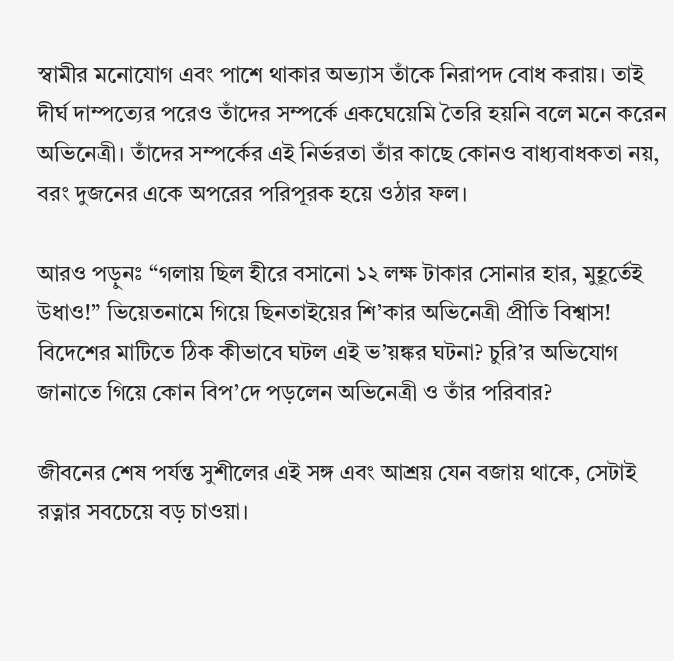স্বামীর মনোযোগ এবং পাশে থাকার অভ্যাস তাঁকে নিরাপদ বোধ করায়। তাই দীর্ঘ দাম্পত্যের পরেও তাঁদের সম্পর্কে একঘেয়েমি তৈরি হয়নি বলে মনে করেন অভিনেত্রী। তাঁদের সম্পর্কের এই নির্ভরতা তাঁর কাছে কোনও বাধ্যবাধকতা নয়, বরং দুজনের একে অপরের পরিপূরক হয়ে ওঠার ফল।

আরও পড়ুনঃ “গলায় ছিল হীরে বসানো ১২ লক্ষ টাকার সোনার হার, মুহূর্তেই উধাও!” ভিয়েতনামে গিয়ে ছিনতাইয়ের শি’কার অভিনেত্রী প্রীতি বিশ্বাস! বিদেশের মাটিতে ঠিক কীভাবে ঘটল এই ভ’য়ঙ্কর ঘটনা? চুরি’র অভিযোগ জানাতে গিয়ে কোন বিপ’দে পড়লেন অভিনেত্রী ও তাঁর পরিবার?

জীবনের শেষ পর্যন্ত সুশীলের এই সঙ্গ এবং আশ্রয় যেন বজায় থাকে, সেটাই রত্নার সবচেয়ে বড় চাওয়া।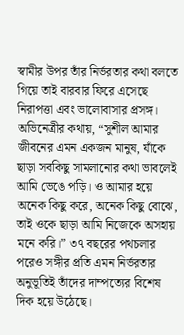স্বামীর উপর তাঁর নির্ভরতার কথা বলতে গিয়ে তাই বারবার ফিরে এসেছে নিরাপত্তা এবং ভালোবাসার প্রসঙ্গ। অভিনেত্রীর কথায়, “সুশীল আমার জীবনের এমন একজন মানুষ, যাঁকে ছাড়া সবকিছু সামলানোর কথা ভাবলেই আমি ভেঙে পড়ি। ও আমার হয়ে অনেক কিছু করে, অনেক কিছু বোঝে, তাই ওকে ছাড়া আমি নিজেকে অসহায় মনে করি।” ৩৭ বছরের পথচলার পরেও সঙ্গীর প্রতি এমন নির্ভরতার অনুভূতিই তাঁদের দাম্পত্যের বিশেষ দিক হয়ে উঠেছে।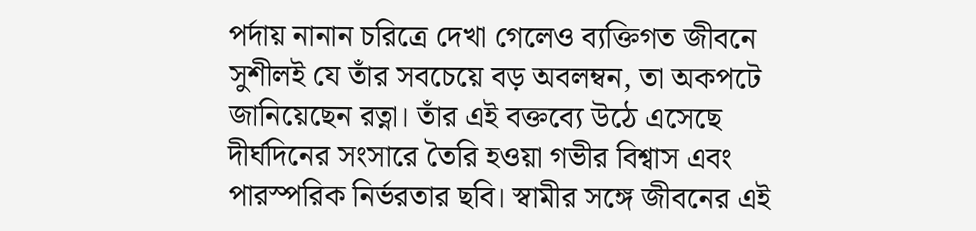পর্দায় নানান চরিত্রে দেখা গেলেও ব্যক্তিগত জীবনে সুশীলই যে তাঁর সবচেয়ে বড় অবলম্বন, তা অকপটে জানিয়েছেন রত্না। তাঁর এই বক্তব্যে উঠে এসেছে দীর্ঘদিনের সংসারে তৈরি হওয়া গভীর বিশ্বাস এবং পারস্পরিক নির্ভরতার ছবি। স্বামীর সঙ্গে জীবনের এই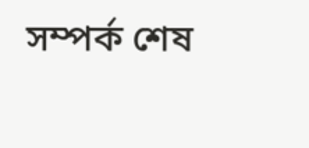সম্পর্ক শেষ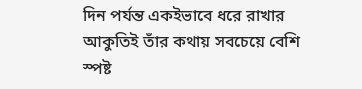দিন পর্যন্ত একইভাবে ধরে রাখার আকুতিই তাঁর কথায় সবচেয়ে বেশি স্পষ্ট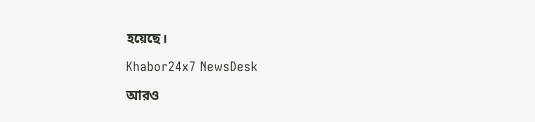হয়েছে।

Khabor24x7 NewsDesk

আরও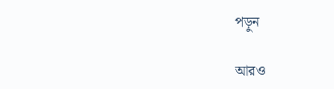পড়ুন

আরও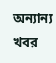অন্যান্য খবর